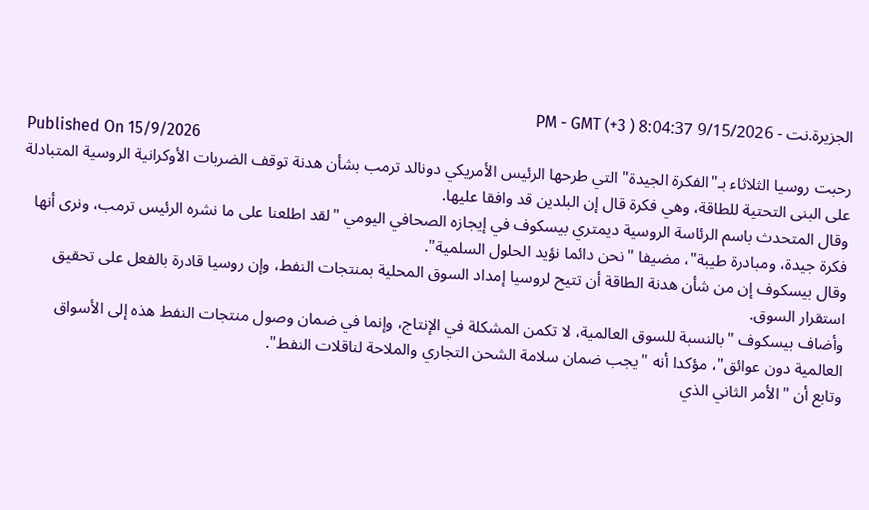الجزيرة.نت - 9/15/2026 8:04:37 PM - GMT (+3 )
Published On 15/9/2026
رحبت روسيا الثلاثاء بـ"الفكرة الجيدة" التي طرحها الرئيس الأمريكي دونالد ترمب بشأن هدنة توقف الضربات الأوكرانية الروسية المتبادلة على البنى التحتية للطاقة، وهي فكرة قال إن البلدين قد وافقا عليها.
وقال المتحدث باسم الرئاسة الروسية ديمتري بيسكوف في إيجازه الصحافي اليومي "لقد اطلعنا على ما نشره الرئيس ترمب، ونرى أنها فكرة جيدة، ومبادرة طيبة"، مضيفا "نحن دائما نؤيد الحلول السلمية".
وقال بيسكوف إن من شأن هدنة الطاقة أن تتيح لروسيا إمداد السوق المحلية بمنتجات النفط، وإن روسيا قادرة بالفعل على تحقيق استقرار السوق.
وأضاف بيسكوف "بالنسبة للسوق العالمية، لا تكمن المشكلة في الإنتاج، وإنما في ضمان وصول منتجات النفط هذه إلى الأسواق العالمية دون عوائق"، مؤكدا أنه "يجب ضمان سلامة الشحن التجاري والملاحة لناقلات النفط".
وتابع أن "الأمر الثاني الذي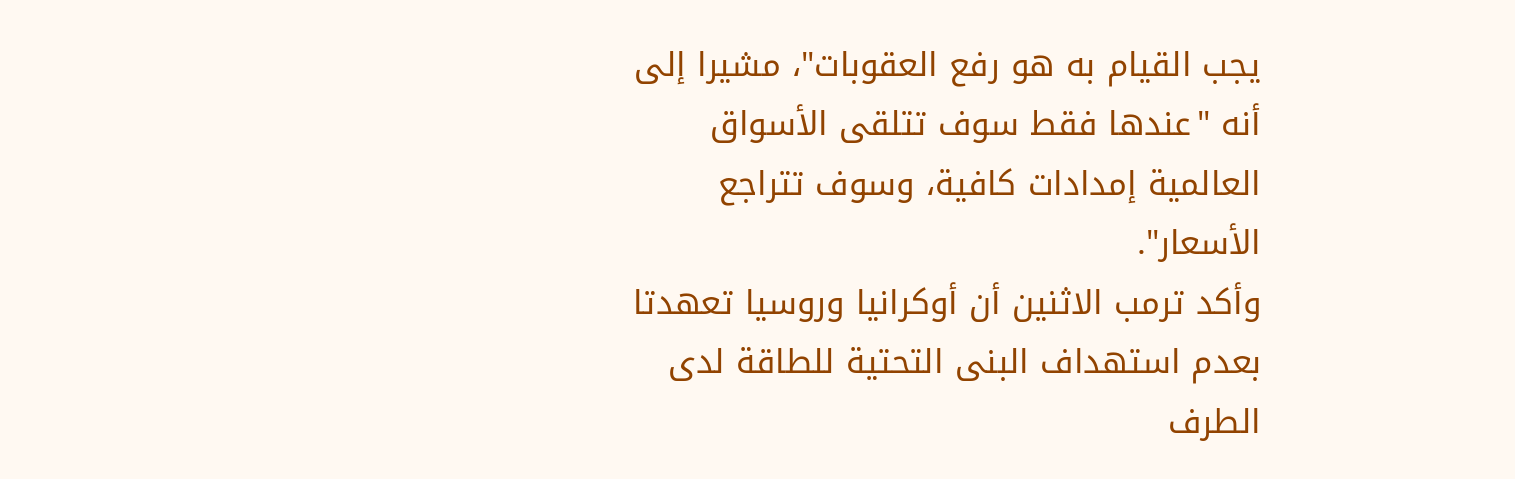يجب القيام به هو رفع العقوبات"، مشيرا إلى أنه "عندها فقط سوف تتلقى الأسواق العالمية إمدادات كافية، وسوف تتراجع الأسعار".
وأكد ترمب الاثنين أن أوكرانيا وروسيا تعهدتا بعدم استهداف البنى التحتية للطاقة لدى الطرف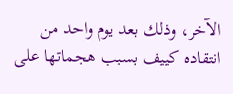الآخر، وذلك بعد يوم واحد من انتقاده كييف بسبب هجماتها على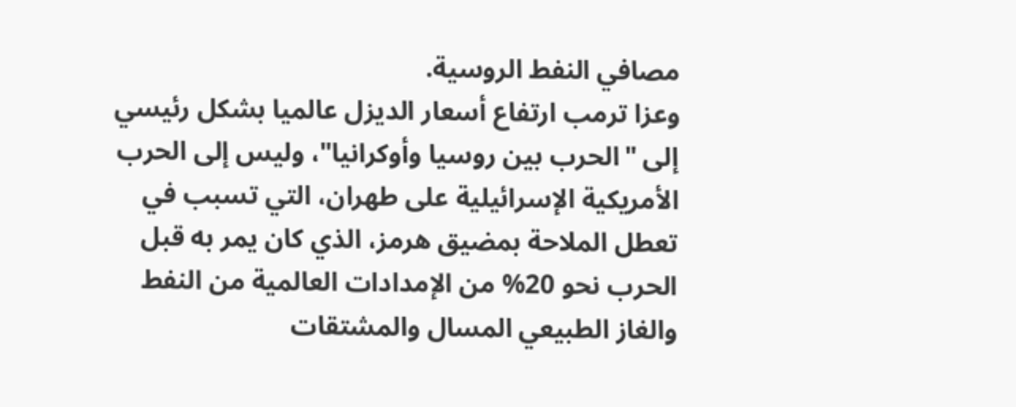مصافي النفط الروسية.
وعزا ترمب ارتفاع أسعار الديزل عالميا بشكل رئيسي إلى "الحرب بين روسيا وأوكرانيا"، وليس إلى الحرب الأمريكية الإسرائيلية على طهران، التي تسبب في تعطل الملاحة بمضيق هرمز، الذي كان يمر به قبل الحرب نحو 20% من الإمدادات العالمية من النفط والغاز الطبيعي المسال والمشتقات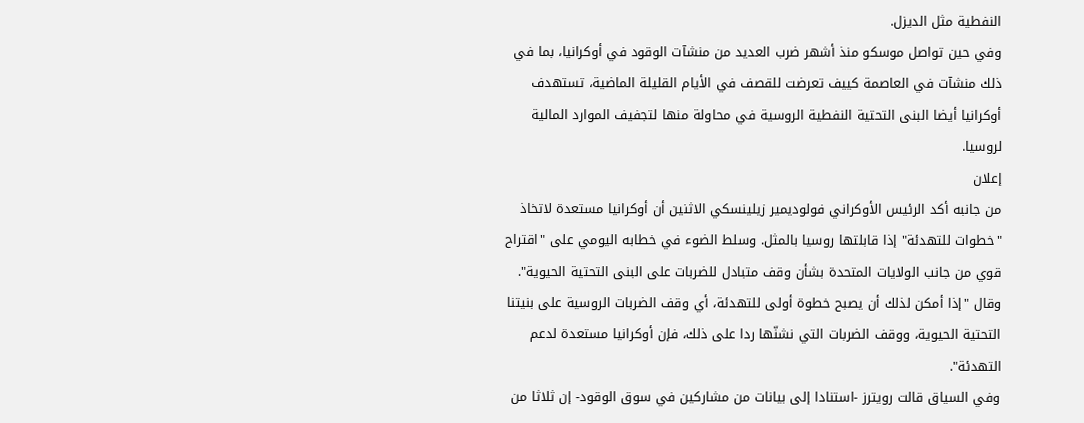النفطية مثل الديزل.
وفي حين تواصل موسكو منذ أشهر ضرب العديد من منشآت الوقود في أوكرانيا، بما في ذلك منشآت في العاصمة كييف تعرضت للقصف في الأيام القليلة الماضية، تستهدف أوكرانيا أيضا البنى التحتية النفطية الروسية في محاولة منها لتجفيف الموارد المالية لروسيا.
إعلان
من جانبه أكد الرئيس الأوكراني فولوديمير زيلينسكي الاثنين أن أوكرانيا مستعدة لاتخاذ "خطوات للتهدئة" إذا قابلتها روسيا بالمثل. وسلط الضوء في خطابه اليومي على "اقتراح قوي من جانب الولايات المتحدة بشأن وقف متبادل للضربات على البنى التحتية الحيوية".
وقال "إذا أمكن لذلك أن يصبح خطوة أولى للتهدئة، أي وقف الضربات الروسية على بنيتنا التحتية الحيوية، ووقف الضربات التي نشنّها ردا على ذلك، فإن أوكرانيا مستعدة لدعم التهدئة".
وفي السياق قالت رويترز -استنادا إلى بيانات من مشاركين في سوق الوقود- إن ثلاثا من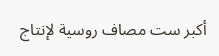أكبر ست مصاف روسية لإنتاج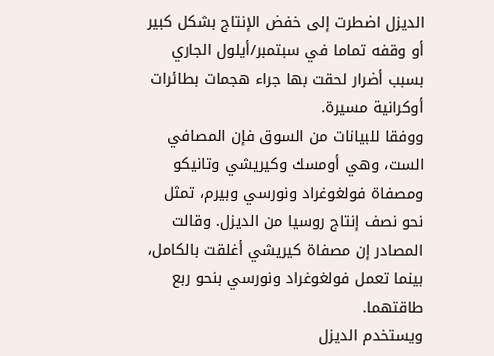الديزل اضطرت إلى خفض الإنتاج بشكل كبير أو وقفه تماما في سبتمبر/أيلول الجاري بسبب أضرار لحقت بها جراء هجمات بطائرات أوكرانية مسيرة.
ووفقا للبيانات من السوق فإن المصافي الست، وهي أومسك وكيريشي وتانيكو ومصفاة فولغوغراد ونورسي وبيرم، تمثل نحو نصف إنتاج روسيا من الديزل. وقالت المصادر إن مصفاة كيريشي أغلقت بالكامل، بينما تعمل فولغوغراد ونورسي بنحو ربع طاقتهما.
ويستخدم الديزل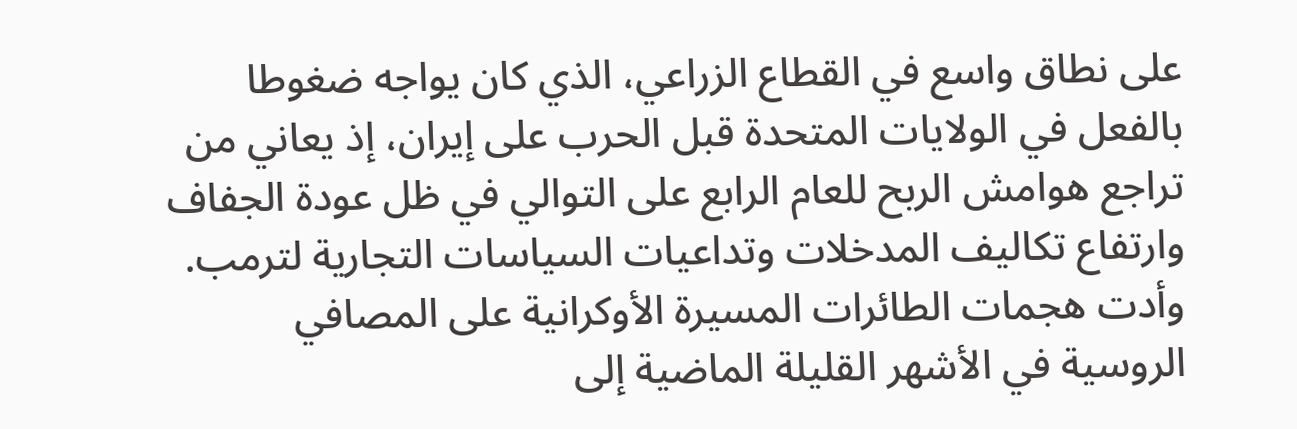على نطاق واسع في القطاع الزراعي، الذي كان يواجه ضغوطا بالفعل في الولايات المتحدة قبل الحرب على إيران، إذ يعاني من تراجع هوامش الربح للعام الرابع على التوالي في ظل عودة الجفاف وارتفاع تكاليف المدخلات وتداعيات السياسات التجارية لترمب.
وأدت هجمات الطائرات المسيرة الأوكرانية على المصافي الروسية في الأشهر القليلة الماضية إلى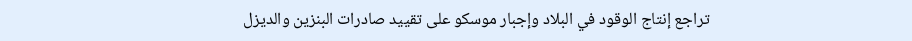تراجع إنتاج الوقود في البلاد وإجبار موسكو على تقييد صادرات البنزين والديزل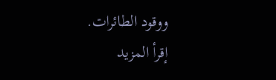ووقود الطائرات.
إقرأ المزيد